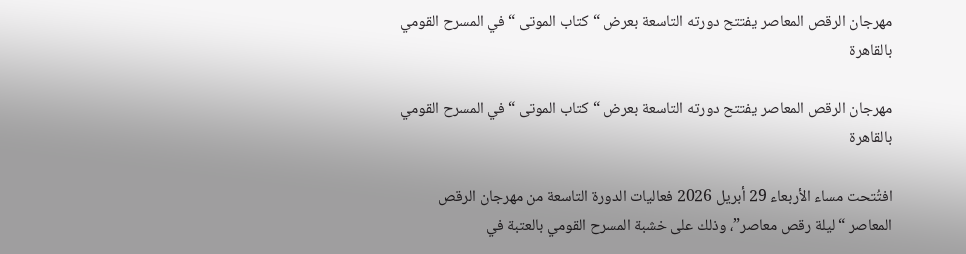مهرجان الرقص المعاصر يفتتح دورته التاسعة بعرض “كتاب الموتى “في المسرح القومي بالقاهرة

مهرجان الرقص المعاصر يفتتح دورته التاسعة بعرض “كتاب الموتى “في المسرح القومي بالقاهرة

افتُتحت مساء الأربعاء 29 أبريل 2026 فعاليات الدورة التاسعة من مهرجان الرقص المعاصر “ليلة رقص معاصر”، وذلك على خشبة المسرح القومي بالعتبة في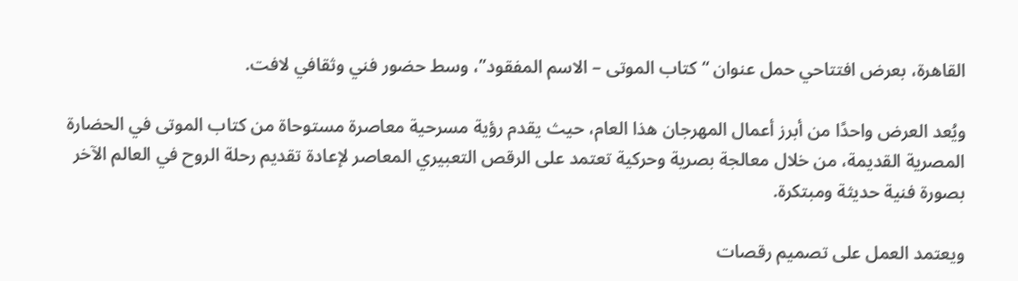القاهرة، بعرض افتتاحي حمل عنوان “كتاب الموتى – الاسم المفقود”، وسط حضور فني وثقافي لافت.

ويُعد العرض واحدًا من أبرز أعمال المهرجان هذا العام، حيث يقدم رؤية مسرحية معاصرة مستوحاة من كتاب الموتى في الحضارة المصرية القديمة، من خلال معالجة بصرية وحركية تعتمد على الرقص التعبيري المعاصر لإعادة تقديم رحلة الروح في العالم الآخر بصورة فنية حديثة ومبتكرة.

ويعتمد العمل على تصميم رقصات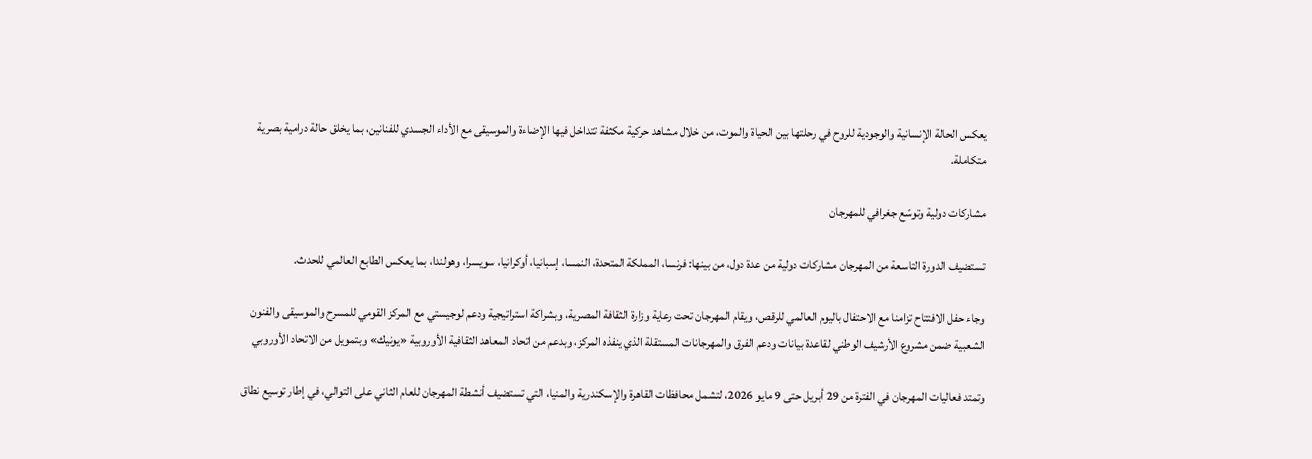يعكس الحالة الإنسانية والوجودية للروح في رحلتها بين الحياة والموت، من خلال مشاهد حركية مكثفة تتداخل فيها الإضاءة والموسيقى مع الأداء الجسدي للفنانين، بما يخلق حالة درامية بصرية متكاملة.

مشاركات دولية وتوسّع جغرافي للمهرجان

تستضيف الدورة التاسعة من المهرجان مشاركات دولية من عدة دول، من بينها: فرنسا، المملكة المتحدة، النمسا، إسبانيا، أوكرانيا، سويسرا، وهولندا، بما يعكس الطابع العالمي للحدث.

وجاء حفل الافتتاح تزامنا مع الاحتفال باليوم العالمي للرقص، ويقام المهرجان تحت رعاية وزارة الثقافة المصرية، وبشراكة استراتيجية ودعم لوجيستي مع المركز القومي للمسرح والموسيقى والفنون الشعبية ضمن مشروع الأرشيف الوطني لقاعدة بيانات ودعم الفرق والمهرجانات المستقلة الذي ينفذه المركز، وبدعم من اتحاد المعاهد الثقافية الأوروبية «يونيك» وبتمويل من الاتحاد الأوروبي

وتمتد فعاليات المهرجان في الفترة من 29 أبريل حتى 9 مايو 2026، لتشمل محافظات القاهرة والإسكندرية والمنيا، التي تستضيف أنشطة المهرجان للعام الثاني على التوالي، في إطار توسيع نطاق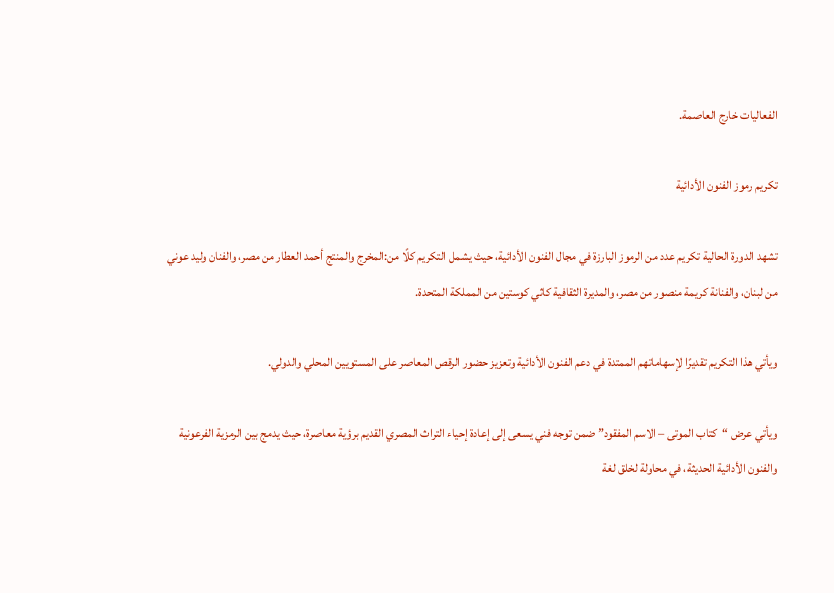الفعاليات خارج العاصمة.

تكريم رموز الفنون الأدائية

تشهد الدورة الحالية تكريم عدد من الرموز البارزة في مجال الفنون الأدائية، حيث يشمل التكريم كلًا من:المخرج والمنتج أحمد العطار من مصر، والفنان وليد عوني من لبنان، والفنانة كريمة منصور من مصر، والمديرة الثقافية كاثي كوستين من المملكة المتحدة.

ويأتي هذا التكريم تقديرًا لإسهاماتهم الممتدة في دعم الفنون الأدائية وتعزيز حضور الرقص المعاصر على المستويين المحلي والدولي.

ويأتي عرض “كتاب الموتى – الاسم المفقود” ضمن توجه فني يسعى إلى إعادة إحياء التراث المصري القديم برؤية معاصرة، حيث يدمج بين الرمزية الفرعونية والفنون الأدائية الحديثة، في محاولة لخلق لغة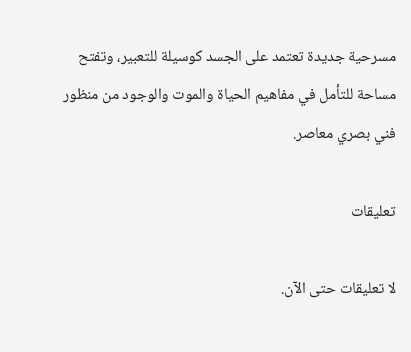مسرحية جديدة تعتمد على الجسد كوسيلة للتعبير، وتفتح مساحة للتأمل في مفاهيم الحياة والموت والوجود من منظور فني بصري معاصر.

تعليقات

لا تعليقات حتى الآن.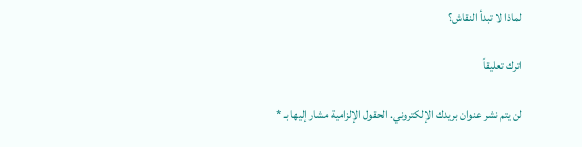لماذا لا تبدأ النقاش؟

اترك تعليقاً

لن يتم نشر عنوان بريدك الإلكتروني. الحقول الإلزامية مشار إليها بـ *